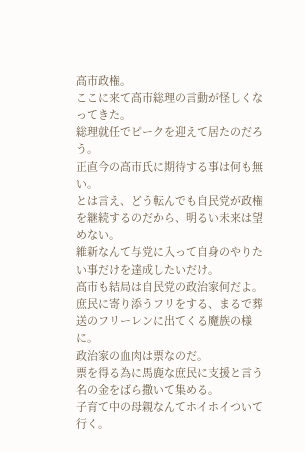高市政権。
ここに来て高市総理の言動が怪しくなってきた。
総理就任でピークを迎えて居たのだろう。
正直今の高市氏に期待する事は何も無い。
とは言え、どう転んでも自民党が政権を継続するのだから、明るい未来は望めない。
維新なんて与党に入って自身のやりたい事だけを達成したいだけ。
高市も結局は自民党の政治家何だよ。
庶民に寄り添うフリをする、まるで葬送のフリーレンに出てくる魔族の様に。
政治家の血肉は票なのだ。
票を得る為に馬鹿な庶民に支援と言う名の金をばら撒いて集める。
子育て中の母親なんてホイホイついて行く。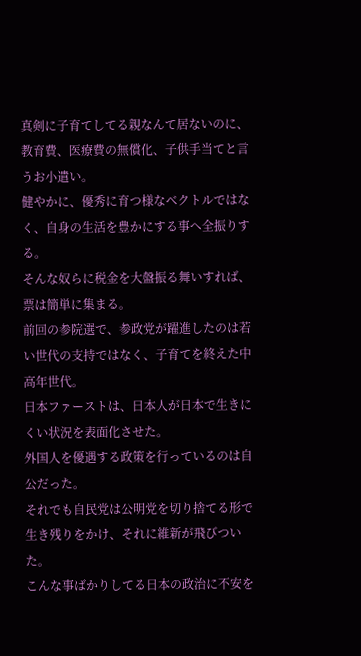真剣に子育てしてる親なんて居ないのに、教育費、医療費の無償化、子供手当てと言うお小遣い。
健やかに、優秀に育つ様なベクトルではなく、自身の生活を豊かにする事へ全振りする。
そんな奴らに税金を大盤振る舞いすれば、票は簡単に集まる。
前回の参院選で、参政党が躍進したのは若い世代の支持ではなく、子育てを終えた中高年世代。
日本ファーストは、日本人が日本で生きにくい状況を表面化させた。
外国人を優遇する政策を行っているのは自公だった。
それでも自民党は公明党を切り捨てる形で生き残りをかけ、それに維新が飛びついた。
こんな事ばかりしてる日本の政治に不安を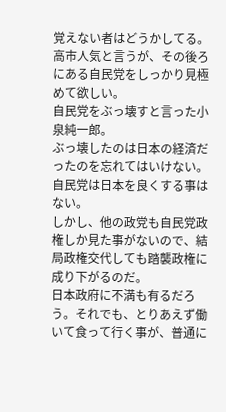覚えない者はどうかしてる。
高市人気と言うが、その後ろにある自民党をしっかり見極めて欲しい。
自民党をぶっ壊すと言った小泉純一郎。
ぶっ壊したのは日本の経済だったのを忘れてはいけない。
自民党は日本を良くする事はない。
しかし、他の政党も自民党政権しか見た事がないので、結局政権交代しても踏襲政権に成り下がるのだ。
日本政府に不満も有るだろう。それでも、とりあえず働いて食って行く事が、普通に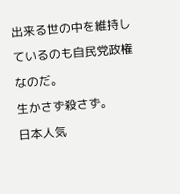出来る世の中を維持しているのも自民党政権なのだ。
生かさず殺さず。
日本人気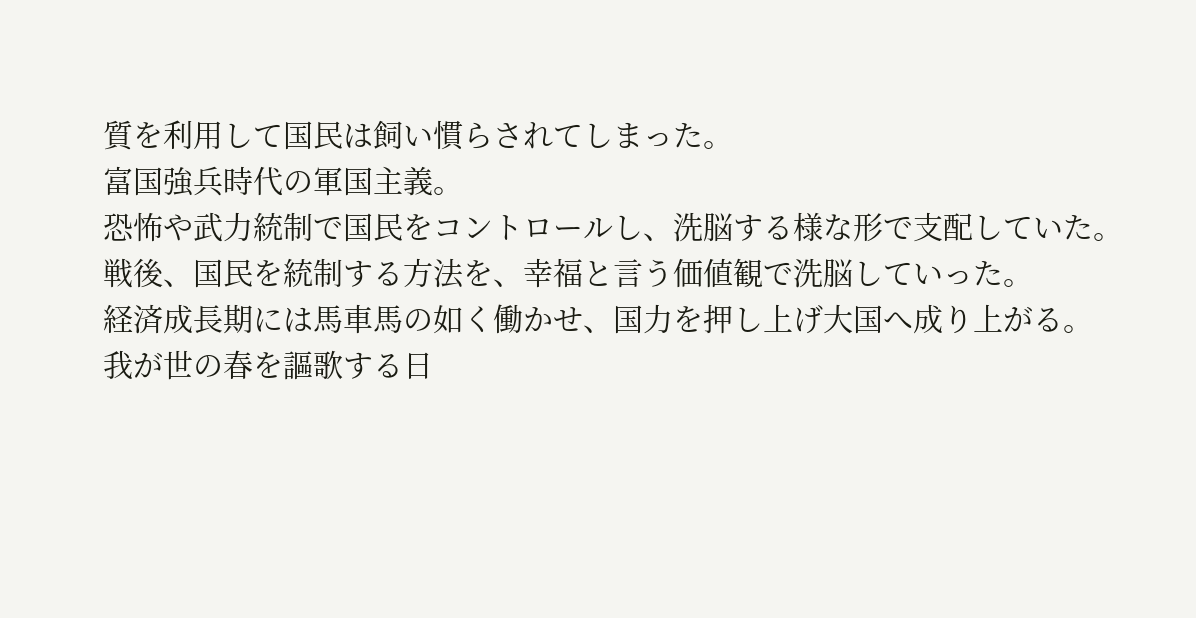質を利用して国民は飼い慣らされてしまった。
富国強兵時代の軍国主義。
恐怖や武力統制で国民をコントロールし、洗脳する様な形で支配していた。
戦後、国民を統制する方法を、幸福と言う価値観で洗脳していった。
経済成長期には馬車馬の如く働かせ、国力を押し上げ大国へ成り上がる。
我が世の春を謳歌する日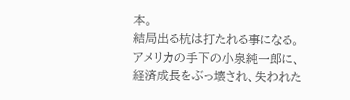本。
結局出る杭は打たれる事になる。
アメリカの手下の小泉純一郎に、経済成長をぶっ壊され、失われた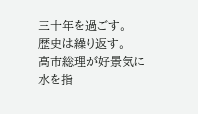三十年を過ごす。
歴史は繰り返す。
高市総理が好景気に水を指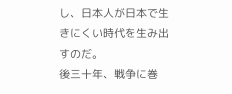し、日本人が日本で生きにくい時代を生み出すのだ。
後三十年、戦争に巻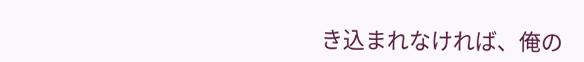き込まれなければ、俺の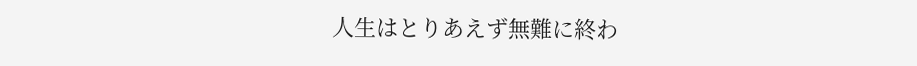人生はとりあえず無難に終わ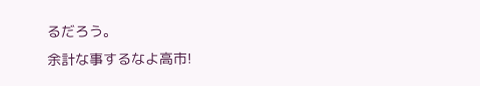るだろう。
余計な事するなよ高市!